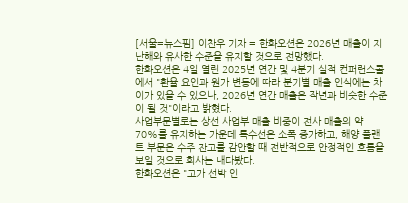[서울=뉴스핌] 이찬우 기자 = 한화오션은 2026년 매출이 지난해와 유사한 수준을 유지할 것으로 전망했다.
한화오션은 4일 열린 2025년 연간 및 4분기 실적 컨퍼런스콜에서 "환율 요인과 원가 변동에 따라 분기별 매출 인식에는 차이가 있을 수 있으나, 2026년 연간 매출은 작년과 비슷한 수준이 될 것"이라고 밝혔다.
사업부문별로는 상선 사업부 매출 비중이 전사 매출의 약 70%를 유지하는 가운데 특수선은 소폭 증가하고, 해양 플랜트 부문은 수주 잔고를 감안할 때 전반적으로 안정적인 흐름을 보일 것으로 회사는 내다봤다.
한화오션은 "고가 선박 인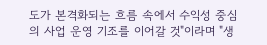도가 본격화되는 흐름 속에서 수익성 중심의 사업 운영 기조를 이어갈 것"이라며 "생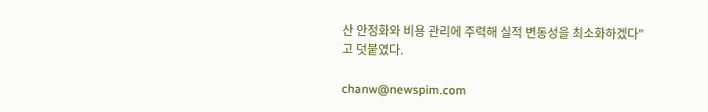산 안정화와 비용 관리에 주력해 실적 변동성을 최소화하겠다"고 덧붙였다.

chanw@newspim.com